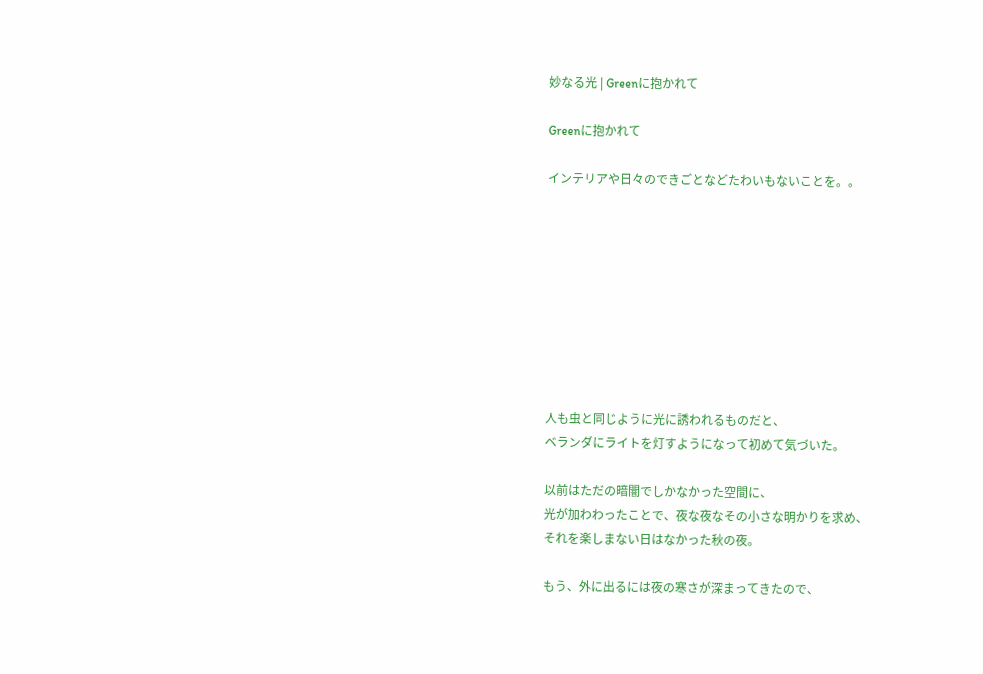妙なる光 | Greenに抱かれて

Greenに抱かれて

インテリアや日々のできごとなどたわいもないことを。。









人も虫と同じように光に誘われるものだと、
ベランダにライトを灯すようになって初めて気づいた。

以前はただの暗闇でしかなかった空間に、
光が加わわったことで、夜な夜なその小さな明かりを求め、
それを楽しまない日はなかった秋の夜。

もう、外に出るには夜の寒さが深まってきたので、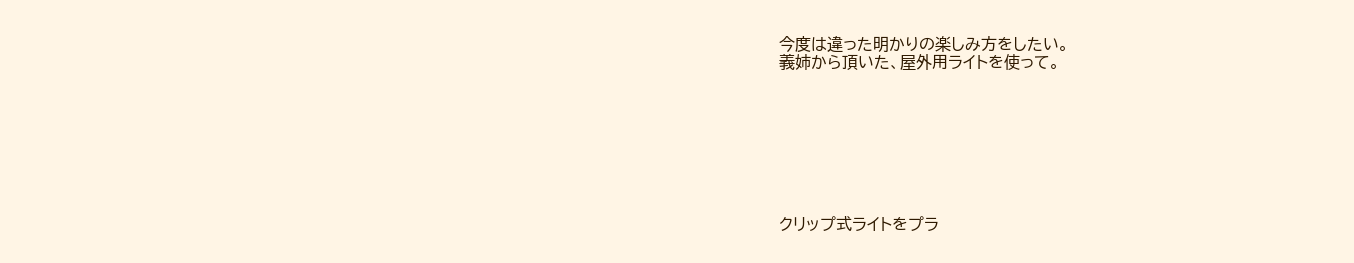今度は違った明かりの楽しみ方をしたい。
義姉から頂いた、屋外用ライトを使って。








クリップ式ライトをプラ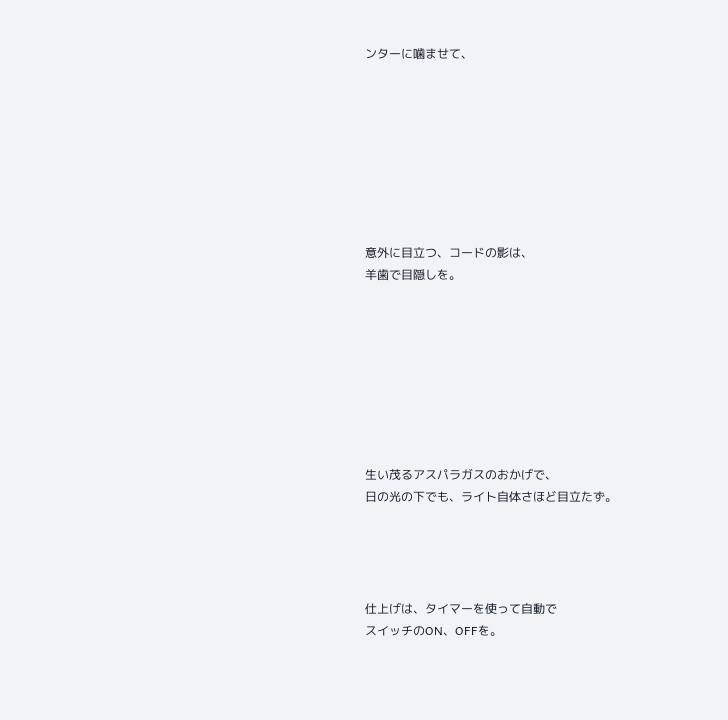ンターに噛ませて、








意外に目立つ、コードの影は、
羊歯で目隠しを。








生い茂るアスパラガスのおかげで、
日の光の下でも、ライト自体さほど目立たず。




仕上げは、タイマーを使って自動で
スイッチのON、OFFを。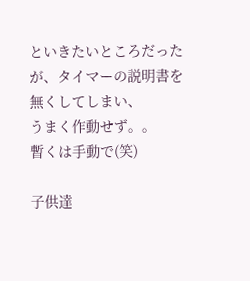といきたいところだったが、タイマーの説明書を無くしてしまい、
うまく作動せず。。
暫くは手動で(笑)

子供達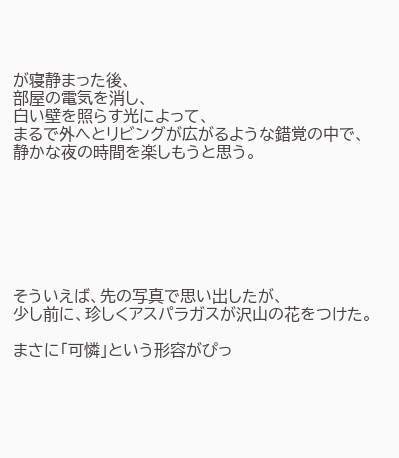が寝静まった後、
部屋の電気を消し、
白い壁を照らす光によって、
まるで外へとリビングが広がるような錯覚の中で、
静かな夜の時間を楽しもうと思う。







そういえば、先の写真で思い出したが、
少し前に、珍しくアスパラガスが沢山の花をつけた。

まさに「可憐」という形容がぴっ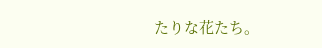たりな花たち。